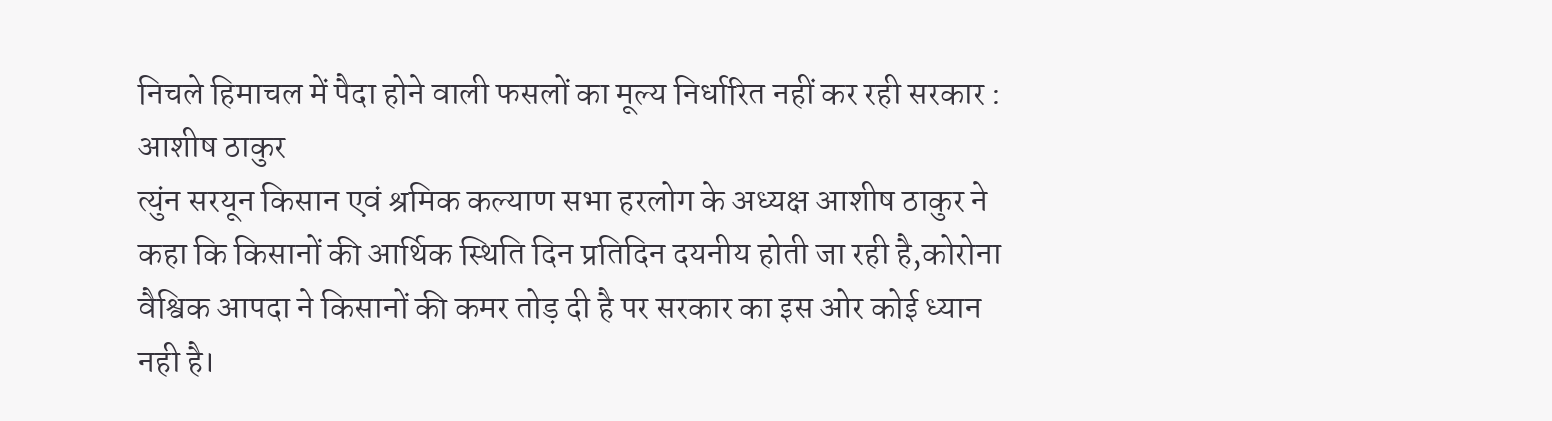निचले हिमाचल में पैदा होने वाली फसलों का मूल्य निर्धारित नहीं कर रही सरकार : आशीष ठाकुर
त्युंन सरयून किसान एवं श्रमिक कल्याण सभा हरलोग के अध्यक्ष आशीष ठाकुर ने कहा कि किसानों की आर्थिक स्थिति दिन प्रतिदिन दयनीय होती जा रही है,कोरोना वैश्विक आपदा ने किसानों की कमर तोड़ दी है पर सरकार का इस ओर कोई ध्यान नही है।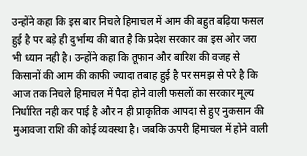उन्होंने कहा कि इस बार निचले हिमाचल में आम की बहुत बढ़िया फसल हुई है पर बड़े ही दुर्भाग्य की बात है कि प्रदेश सरकार का इस ओर जरा भी ध्यान नही है। उन्होंने कहा कि तूफान और बारिश की वजह से किसानों की आम की काफी ज्यादा तबाह हुई है पर समझ से परे है कि आज तक निचले हिमाचल में पैदा होने वाली फसलों का सरकार मूल्य निर्धारित नही कर पाई है और न ही प्राकृतिक आपदा से हुए नुकसान की मुआवजा राशि की कोई व्यवस्था है। जबकि ऊपरी हिमाचल में होने वाली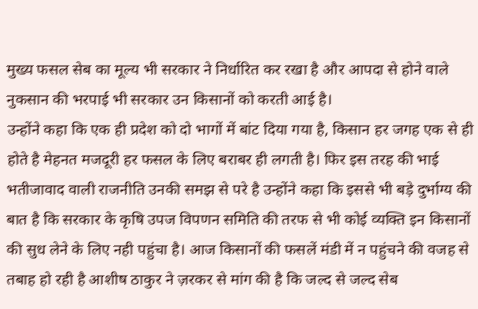मुख्य फसल सेब का मूल्य भी सरकार ने निर्धारित कर रखा है और आपदा से होने वाले नुकसान की भरपाई भी सरकार उन किसानों को करती आई है।
उन्होंने कहा कि एक ही प्रदेश को दो भागों में बांट दिया गया है, किसान हर जगह एक से ही होते है मेहनत मजदूरी हर फसल के लिए बराबर ही लगती है। फिर इस तरह की भाई भतीजावाद वाली राजनीति उनकी समझ से परे है उन्होंने कहा कि इससे भी बड़े दुर्भाग्य की बात है कि सरकार के कृषि उपज विपणन समिति की तरफ से भी कोई व्यक्ति इन किसानों की सुध लेने के लिए नही पहुंचा है। आज किसानों की फसलें मंडी में न पहुंचने की वजह से तबाह हो रही है आशीष ठाकुर ने ज़रकर से मांग की है कि जल्द से जल्द सेब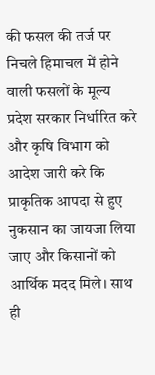की फसल की तर्ज पर निचले हिमाचल में होने वाली फसलों के मूल्य प्रदेश सरकार निर्धारित करे और कृषि विभाग को आदेश जारी करे कि प्राकृतिक आपदा से हुए नुकसान का जायजा लिया जाए और किसानों को आर्थिक मदद मिले। साथ ही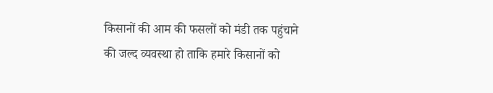किसानों की आम की फसलों को मंडी तक पहुंचाने की जल्द व्यवस्था हो ताकि हमारे किसानों को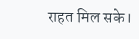राहत मिल सके।